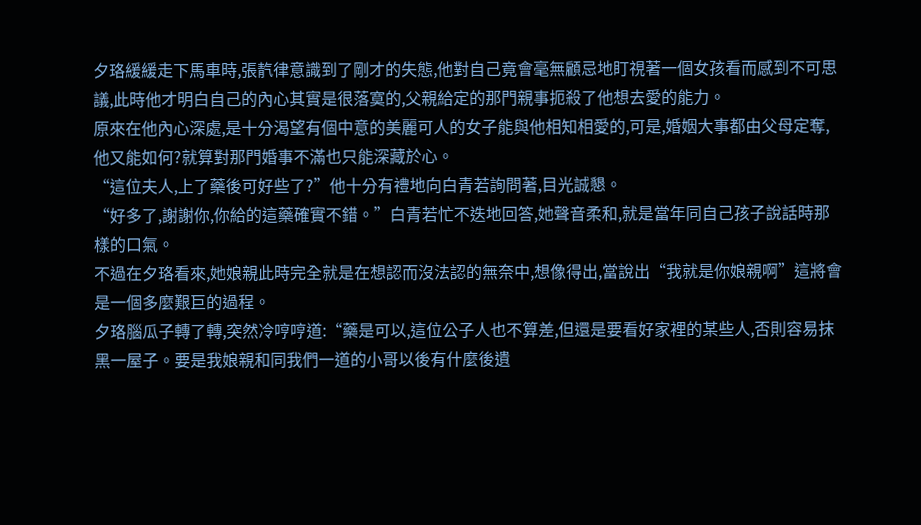夕珞緩緩走下馬車時,張靔律意識到了剛才的失態,他對自己竟會毫無顧忌地盯視著一個女孩看而感到不可思議,此時他才明白自己的內心其實是很落寞的,父親給定的那門親事扼殺了他想去愛的能力。
原來在他內心深處,是十分渴望有個中意的美麗可人的女子能與他相知相愛的,可是,婚姻大事都由父母定奪,他又能如何?就算對那門婚事不滿也只能深藏於心。
“這位夫人,上了藥後可好些了?”他十分有禮地向白青若詢問著,目光誠懇。
“好多了,謝謝你,你給的這藥確實不錯。”白青若忙不迭地回答,她聲音柔和,就是當年同自己孩子說話時那樣的口氣。
不過在夕珞看來,她娘親此時完全就是在想認而沒法認的無奈中,想像得出,當說出“我就是你娘親啊”這將會是一個多麼艱巨的過程。
夕珞腦瓜子轉了轉,突然冷哼哼道:“藥是可以,這位公子人也不算差,但還是要看好家裡的某些人,否則容易抹黑一屋子。要是我娘親和同我們一道的小哥以後有什麼後遺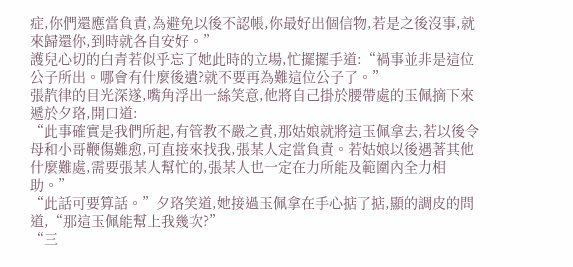症,你們還應當負責,為避免以後不認帳,你最好出個信物,若是之後沒事,就來歸還你,到時就各自安好。”
護兒心切的白青若似乎忘了她此時的立場,忙擺擺手道:“禍事並非是這位公子所出。哪會有什麼後遺?就不要再為難這位公子了。”
張靔律的目光深遂,嘴角浮出一絲笑意,他將自己掛於腰帶處的玉佩摘下來遞於夕珞,開口道:
“此事確實是我們所起,有管教不嚴之責,那姑娘就將這玉佩拿去,若以後令母和小哥鞭傷難愈,可直接來找我,張某人定當負責。若姑娘以後遇著其他什麼難處,需要張某人幫忙的,張某人也一定在力所能及範圍內全力相助。”
“此話可要算話。”夕珞笑道,她接過玉佩拿在手心掂了掂,顯的調皮的問道,“那這玉佩能幫上我幾次?”
“三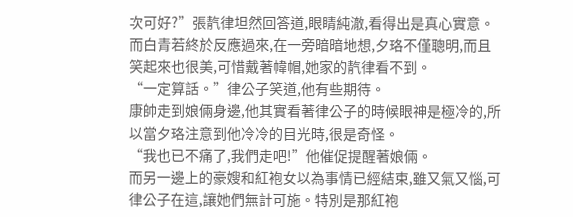次可好?”張靔律坦然回答道,眼睛純澈,看得出是真心實意。
而白青若終於反應過來,在一旁暗暗地想,夕珞不僅聰明,而且笑起來也很美,可惜戴著幃帽,她家的靔律看不到。
“一定算話。”律公子笑道,他有些期待。
康帥走到娘倆身邊,他其實看著律公子的時候眼神是極冷的,所以當夕珞注意到他冷冷的目光時,很是奇怪。
“我也已不痛了,我們走吧!”他催促提醒著娘倆。
而另一邊上的豪嫂和紅袍女以為事情已經結束,雖又氣又惱,可律公子在這,讓她們無計可施。特別是那紅袍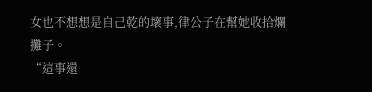女也不想想是自己乾的壞事,律公子在幫她收拾爛攤子。
“這事還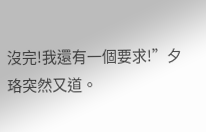沒完!我還有一個要求!”夕珞突然又道。